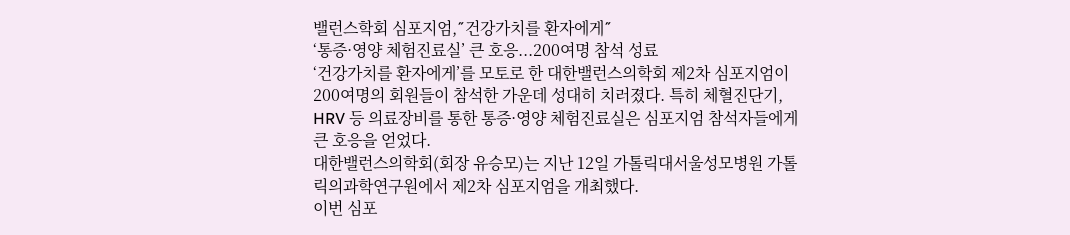밸런스학회 심포지엄,˝건강가치를 환자에게˝
‘통증·영양 체험진료실’ 큰 호응...200여명 참석 성료
‘건강가치를 환자에게’를 모토로 한 대한밸런스의학회 제2차 심포지엄이 200여명의 회원들이 참석한 가운데 성대히 치러졌다. 특히 체혈진단기, HRV 등 의료장비를 통한 통증·영양 체험진료실은 심포지엄 참석자들에게 큰 호응을 얻었다.
대한밸런스의학회(회장 유승모)는 지난 12일 가톨릭대서울성모병원 가톨릭의과학연구원에서 제2차 심포지엄을 개최했다.
이번 심포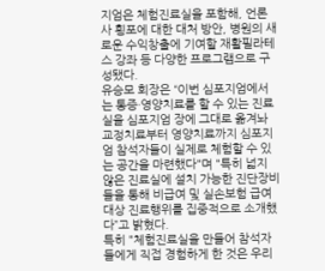지엄은 체험진료실을 포함해, 언론사 횡포에 대한 대처 방안, 병원의 새로운 수익창출에 기여할 재활필라테스 강좌 등 다양한 프로그램으로 구성됐다.
유승모 회장은 “이번 심포지엄에서는 통증·영양치료를 할 수 있는 진료실을 심포지엄 장에 그대로 옮겨놔 교정치료부터 영양치료까지 심포지엄 참석자들이 실제로 체험할 수 있는 공간을 마련했다"며 "특히 넓지 않은 진료실에 설치 가능한 진단장비들을 통해 비급여 및 실손보험 급여 대상 진료행위를 집중적으로 소개했다”고 밝혔다.
특히 "체험진료실을 만들어 참석자들에게 직접 경험하게 한 것은 우리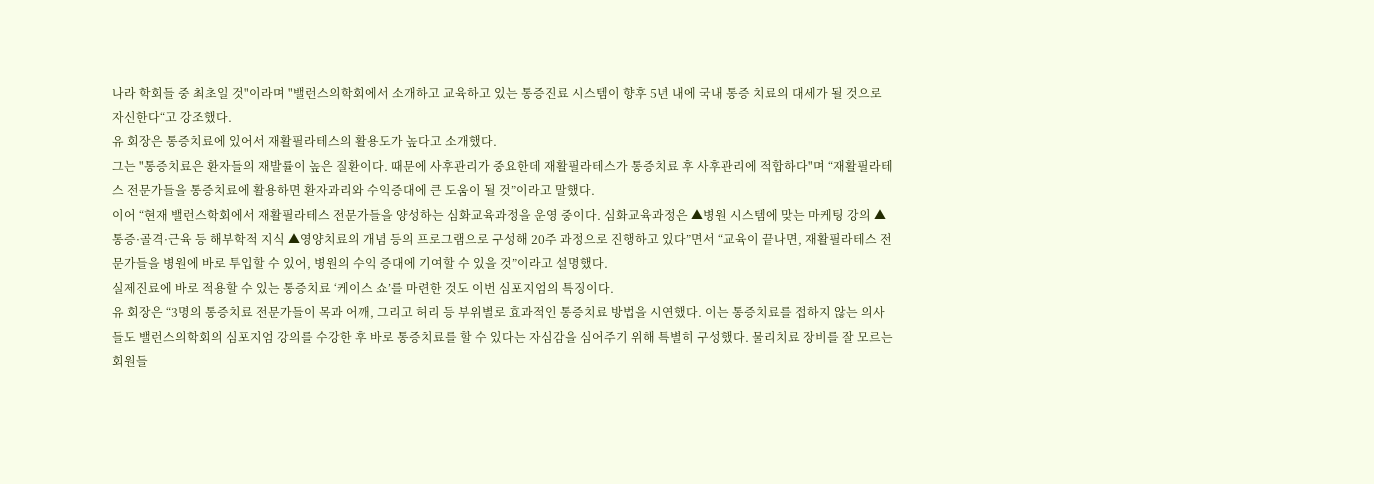나라 학회들 중 최초일 것"이라며 "밸런스의학회에서 소개하고 교육하고 있는 통증진료 시스템이 향후 5년 내에 국내 통증 치료의 대세가 될 것으로 자신한다“고 강조했다.
유 회장은 통증치료에 있어서 재활필라테스의 활용도가 높다고 소개했다.
그는 "통증치료은 환자들의 재발률이 높은 질환이다. 때문에 사후관리가 중요한데 재활필라테스가 통증치료 후 사후관리에 적합하다"며 “재활필라테스 전문가들을 통증치료에 활용하면 환자과리와 수익증대에 큰 도움이 될 것”이라고 말했다.
이어 “현재 밸런스학회에서 재활필라테스 전문가들을 양성하는 심화교육과정을 운영 중이다. 심화교육과정은 ▲병원 시스템에 맞는 마케팅 강의 ▲통증·골격·근육 등 해부학적 지식 ▲영양치료의 개념 등의 프로그램으로 구성해 20주 과정으로 진행하고 있다”면서 “교육이 끝나면, 재활필라테스 전문가들을 병원에 바로 투입할 수 있어, 병원의 수익 증대에 기여할 수 있을 것”이라고 설명했다.
실제진료에 바로 적용할 수 있는 통증치료 ‘케이스 쇼’를 마련한 것도 이번 심포지엄의 특징이다.
유 회장은 “3명의 통증치료 전문가들이 목과 어깨, 그리고 허리 등 부위별로 효과적인 통증치료 방법을 시연했다. 이는 통증치료를 접하지 않는 의사들도 밸런스의학회의 심포지엄 강의를 수강한 후 바로 통증치료를 할 수 있다는 자심감을 심어주기 위해 특별히 구성했다. 물리치료 장비를 잘 모르는 회원들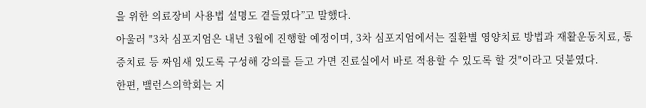을 위한 의료장비 사용법 설명도 곁들였다”고 말했다.
아울러 "3차 심포지엄은 내년 3월에 진행할 예정이며, 3차 심포지엄에서는 질환별 영양치료 방법과 재활운동치료, 통증치료 등 짜임새 있도록 구성해 강의를 듣고 가면 진료실에서 바로 적용할 수 있도록 할 것"이라고 덧붙였다.
한편, 밸런스의학회는 지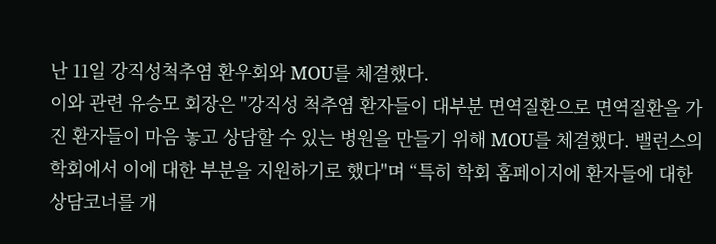난 11일 강직성척추염 환우회와 MOU를 체결했다.
이와 관련 유승모 회장은 "강직성 척추염 환자들이 대부분 면역질환으로 면역질환을 가진 환자들이 마음 놓고 상담할 수 있는 병원을 만들기 위해 MOU를 체결했다. 밸런스의학회에서 이에 대한 부분을 지원하기로 했다"며 “특히 학회 홈페이지에 환자들에 대한 상담코너를 개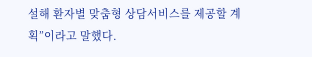설해 환자별 맞춤형 상담서비스를 제공할 계획”이라고 말했다.